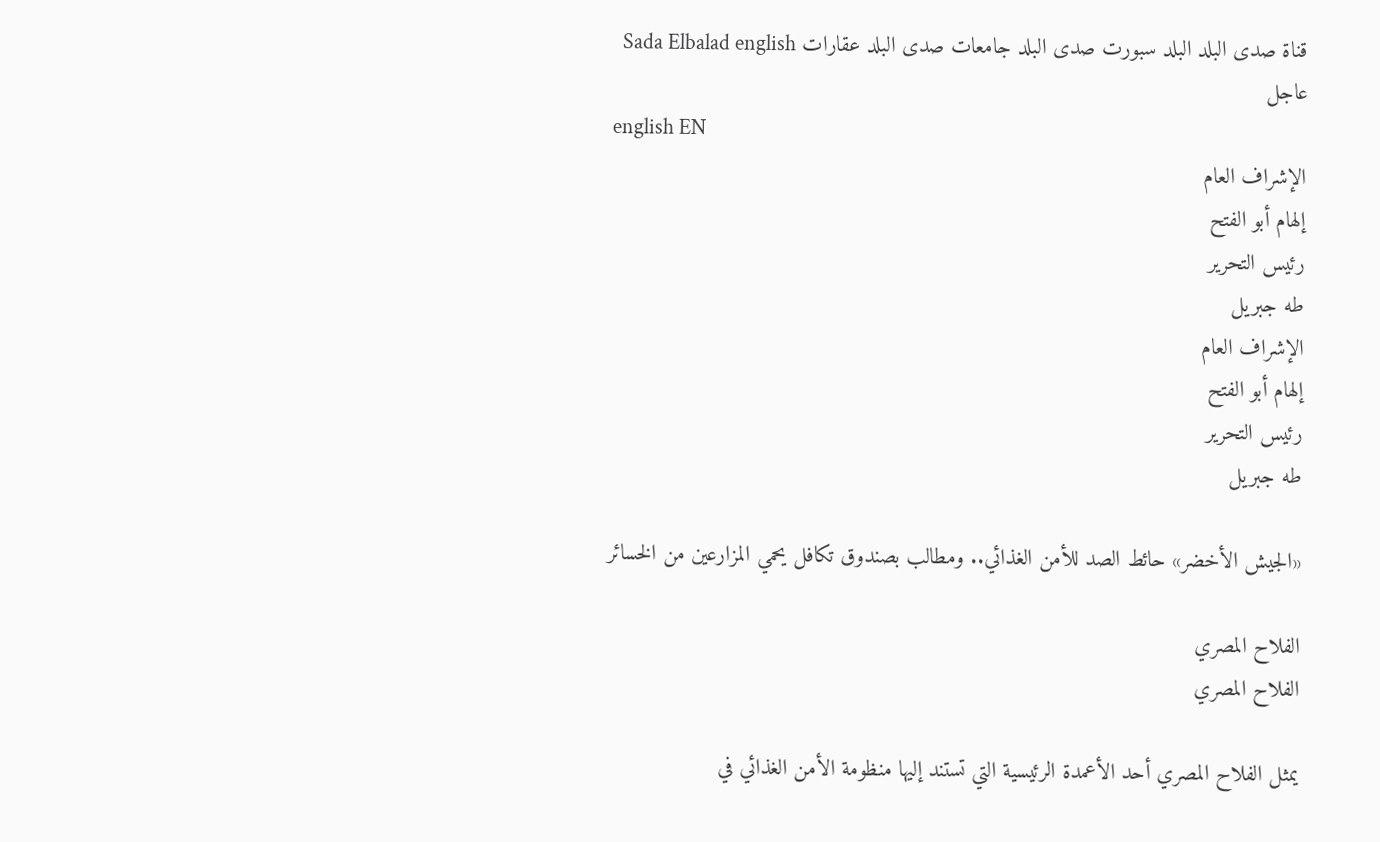قناة صدى البلد البلد سبورت صدى البلد جامعات صدى البلد عقارات Sada Elbalad english
عاجل
english EN
الإشراف العام
إلهام أبو الفتح
رئيس التحرير
طه جبريل
الإشراف العام
إلهام أبو الفتح
رئيس التحرير
طه جبريل

«الجيش الأخضر» حائط الصد للأمن الغذائي.. ومطالب بصندوق تكافل يحمي المزارعين من الخسائر

الفلاح المصري
الفلاح المصري

يمثل الفلاح المصري أحد الأعمدة الرئيسية التي تستند إليها منظومة الأمن الغذائي في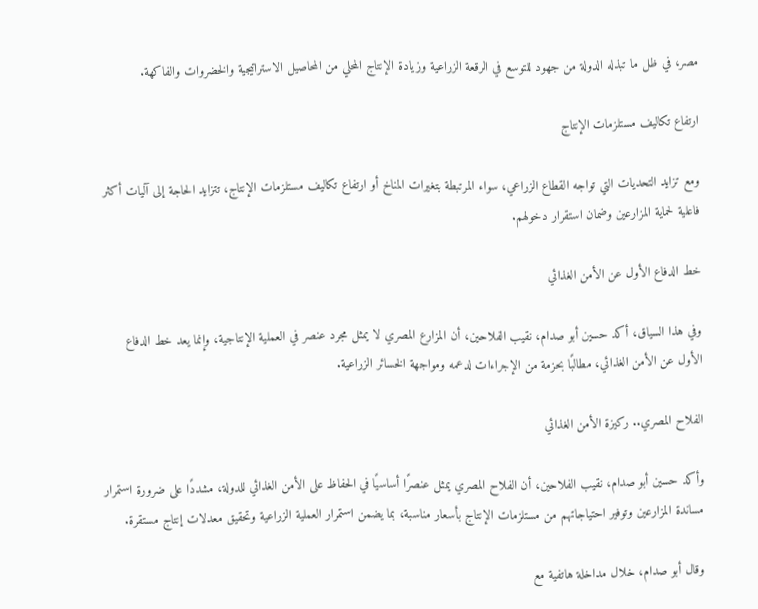مصر، في ظل ما تبذله الدولة من جهود للتوسع في الرقعة الزراعية وزيادة الإنتاج المحلي من المحاصيل الاستراتيجية والخضروات والفاكهة.

ارتفاع تكاليف مستلزمات الإنتاج

ومع تزايد التحديات التي تواجه القطاع الزراعي، سواء المرتبطة بتغيرات المناخ أو ارتفاع تكاليف مستلزمات الإنتاج، تتزايد الحاجة إلى آليات أكثر فاعلية لحماية المزارعين وضمان استقرار دخولهم.

خط الدفاع الأول عن الأمن الغذائي

وفي هذا السياق، أكد حسين أبو صدام، نقيب الفلاحين، أن المزارع المصري لا يمثل مجرد عنصر في العملية الإنتاجية، وإنما يعد خط الدفاع الأول عن الأمن الغذائي، مطالبًا بحزمة من الإجراءات لدعمه ومواجهة الخسائر الزراعية.

الفلاح المصري.. ركيزة الأمن الغذائي

وأكد حسين أبو صدام، نقيب الفلاحين، أن الفلاح المصري يمثل عنصرًا أساسيًا في الحفاظ على الأمن الغذائي للدولة، مشددًا على ضرورة استمرار مساندة المزارعين وتوفير احتياجاتهم من مستلزمات الإنتاج بأسعار مناسبة، بما يضمن استمرار العملية الزراعية وتحقيق معدلات إنتاج مستقرة.

وقال أبو صدام، خلال مداخلة هاتفية مع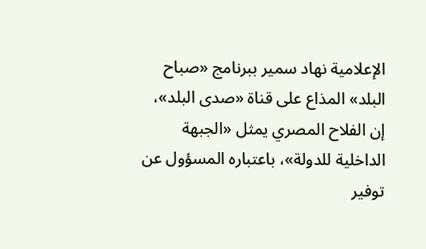الإعلامية نهاد سمير ببرنامج «صباح البلد» المذاع على قناة «صدى البلد»، إن الفلاح المصري يمثل «الجبهة الداخلية للدولة»، باعتباره المسؤول عن توفير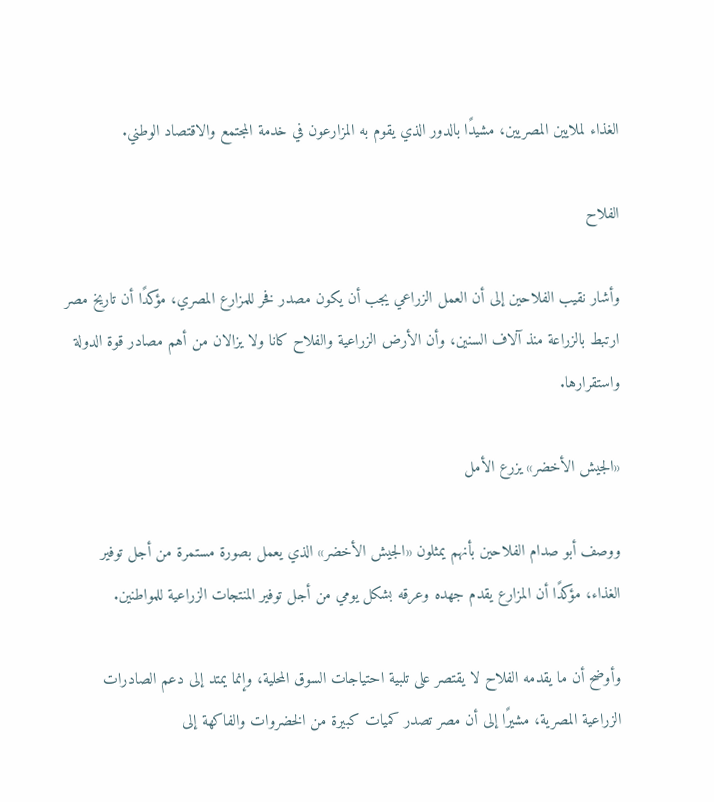الغذاء لملايين المصريين، مشيدًا بالدور الذي يقوم به المزارعون في خدمة المجتمع والاقتصاد الوطني.

الفلاح

وأشار نقيب الفلاحين إلى أن العمل الزراعي يجب أن يكون مصدر فخر للمزارع المصري، مؤكدًا أن تاريخ مصر ارتبط بالزراعة منذ آلاف السنين، وأن الأرض الزراعية والفلاح كانا ولا يزالان من أهم مصادر قوة الدولة واستقرارها.

«الجيش الأخضر» يزرع الأمل

ووصف أبو صدام الفلاحين بأنهم يمثلون «الجيش الأخضر» الذي يعمل بصورة مستمرة من أجل توفير الغذاء، مؤكدًا أن المزارع يقدم جهده وعرقه بشكل يومي من أجل توفير المنتجات الزراعية للمواطنين.

وأوضح أن ما يقدمه الفلاح لا يقتصر على تلبية احتياجات السوق المحلية، وإنما يمتد إلى دعم الصادرات الزراعية المصرية، مشيرًا إلى أن مصر تصدر كميات كبيرة من الخضروات والفاكهة إلى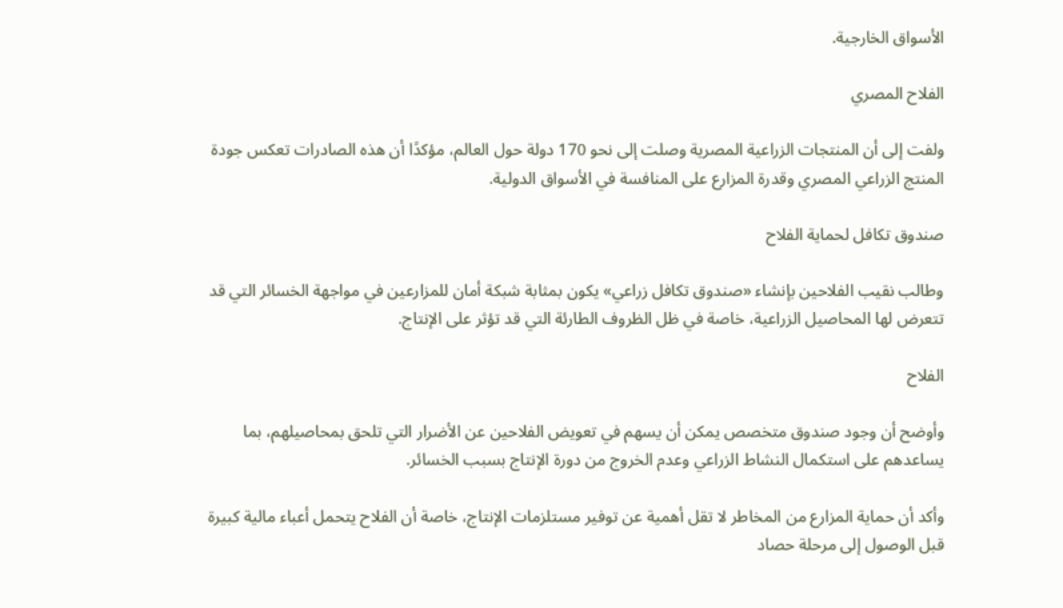الأسواق الخارجية.

الفلاح المصري

ولفت إلى أن المنتجات الزراعية المصرية وصلت إلى نحو 170 دولة حول العالم، مؤكدًا أن هذه الصادرات تعكس جودة المنتج الزراعي المصري وقدرة المزارع على المنافسة في الأسواق الدولية.

صندوق تكافل لحماية الفلاح

وطالب نقيب الفلاحين بإنشاء «صندوق تكافل زراعي» يكون بمثابة شبكة أمان للمزارعين في مواجهة الخسائر التي قد تتعرض لها المحاصيل الزراعية، خاصة في ظل الظروف الطارئة التي قد تؤثر على الإنتاج.

الفلاح

وأوضح أن وجود صندوق متخصص يمكن أن يسهم في تعويض الفلاحين عن الأضرار التي تلحق بمحاصيلهم، بما يساعدهم على استكمال النشاط الزراعي وعدم الخروج من دورة الإنتاج بسبب الخسائر.

وأكد أن حماية المزارع من المخاطر لا تقل أهمية عن توفير مستلزمات الإنتاج، خاصة أن الفلاح يتحمل أعباء مالية كبيرة قبل الوصول إلى مرحلة حصاد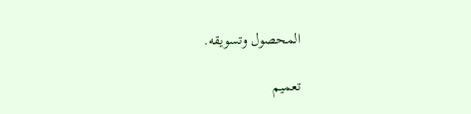المحصول وتسويقه.

تعميم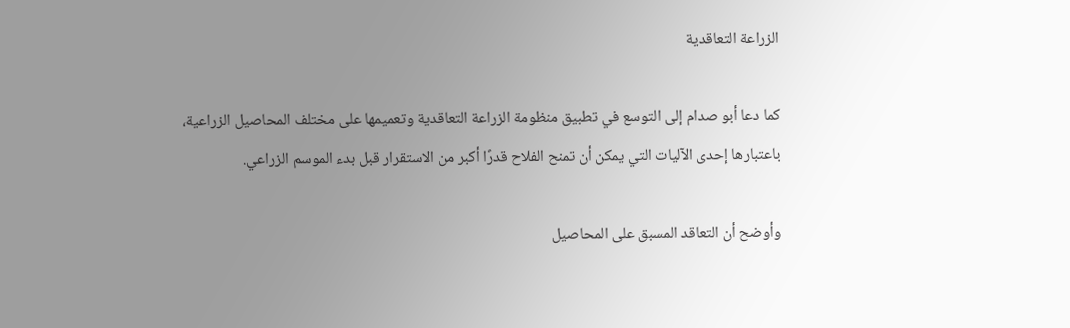الزراعة التعاقدية

كما دعا أبو صدام إلى التوسع في تطبيق منظومة الزراعة التعاقدية وتعميمها على مختلف المحاصيل الزراعية، باعتبارها إحدى الآليات التي يمكن أن تمنح الفلاح قدرًا أكبر من الاستقرار قبل بدء الموسم الزراعي.

وأوضح أن التعاقد المسبق على المحاصيل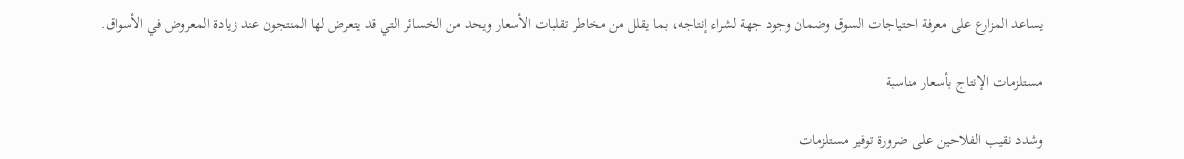يساعد المزارع على معرفة احتياجات السوق وضمان وجود جهة لشراء إنتاجه، بما يقلل من مخاطر تقلبات الأسعار ويحد من الخسائر التي قد يتعرض لها المنتجون عند زيادة المعروض في الأسواق.

مستلزمات الإنتاج بأسعار مناسبة

وشدد نقيب الفلاحين على ضرورة توفير مستلزمات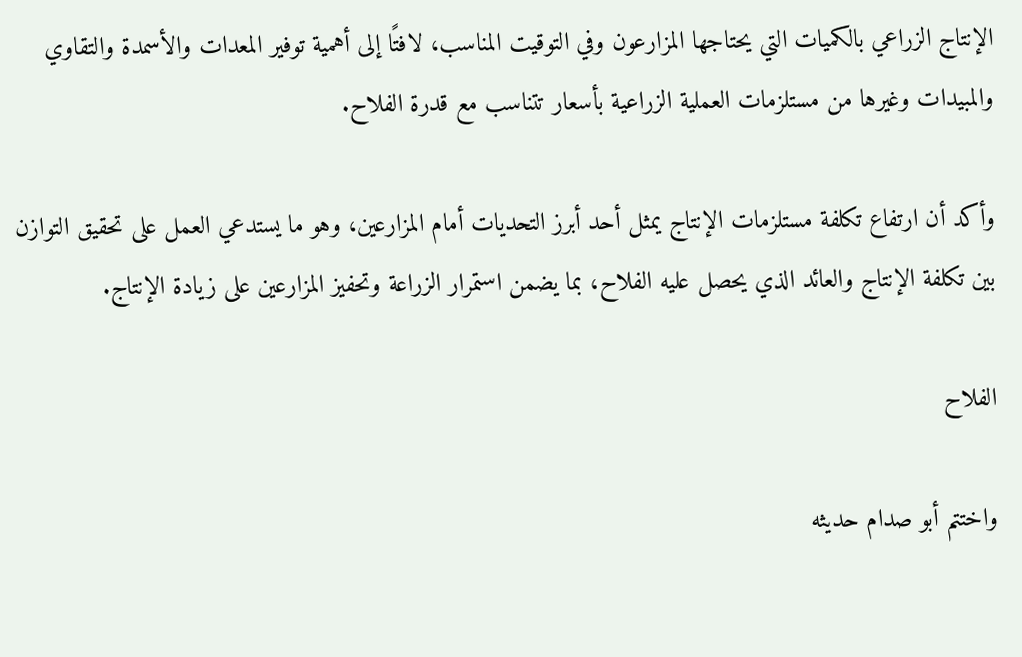الإنتاج الزراعي بالكميات التي يحتاجها المزارعون وفي التوقيت المناسب، لافتًا إلى أهمية توفير المعدات والأسمدة والتقاوي والمبيدات وغيرها من مستلزمات العملية الزراعية بأسعار تتناسب مع قدرة الفلاح.

وأكد أن ارتفاع تكلفة مستلزمات الإنتاج يمثل أحد أبرز التحديات أمام المزارعين، وهو ما يستدعي العمل على تحقيق التوازن بين تكلفة الإنتاج والعائد الذي يحصل عليه الفلاح، بما يضمن استمرار الزراعة وتحفيز المزارعين على زيادة الإنتاج.

الفلاح

واختتم أبو صدام حديثه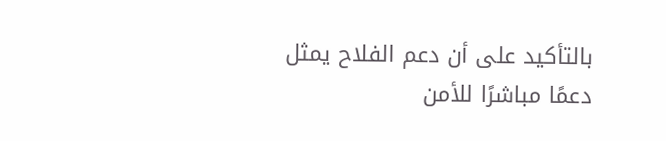بالتأكيد على أن دعم الفلاح يمثل دعمًا مباشرًا للأمن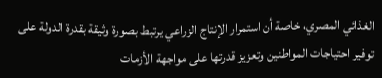الغذائي المصري، خاصة أن استمرار الإنتاج الزراعي يرتبط بصورة وثيقة بقدرة الدولة على توفير احتياجات المواطنين وتعزيز قدرتها على مواجهة الأزمات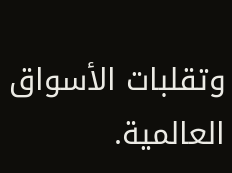وتقلبات الأسواق العالمية.